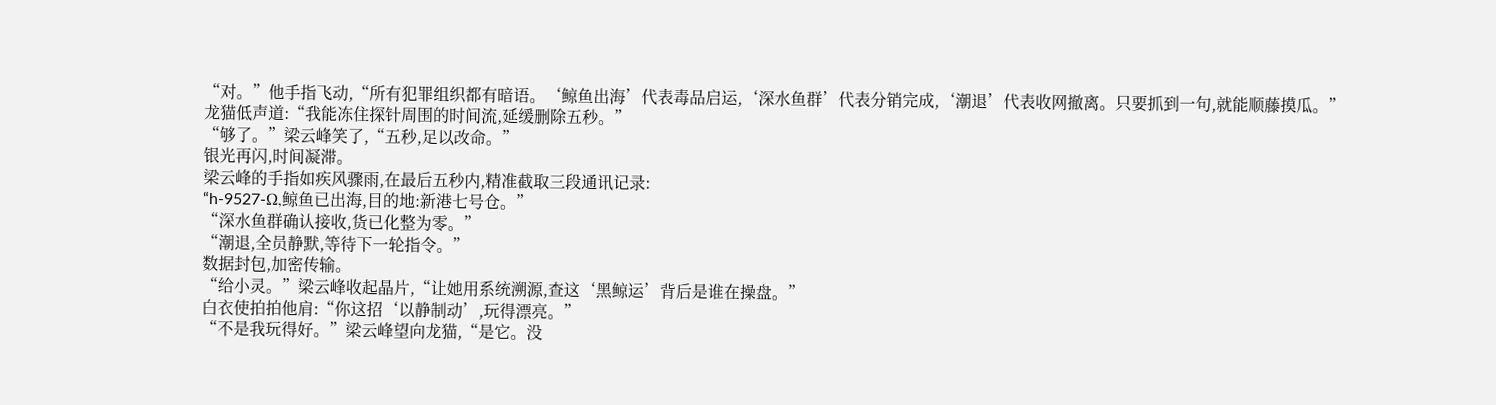“对。”他手指飞动,“所有犯罪组织都有暗语。‘鲸鱼出海’代表毒品启运,‘深水鱼群’代表分销完成,‘潮退’代表收网撤离。只要抓到一句,就能顺藤摸瓜。”
龙猫低声道:“我能冻住探针周围的时间流,延缓删除五秒。”
“够了。”梁云峰笑了,“五秒,足以改命。”
银光再闪,时间凝滞。
梁云峰的手指如疾风骤雨,在最后五秒内,精准截取三段通讯记录:
“h-9527-Ω,鲸鱼已出海,目的地:新港七号仓。”
“深水鱼群确认接收,货已化整为零。”
“潮退,全员静默,等待下一轮指令。”
数据封包,加密传输。
“给小灵。”梁云峰收起晶片,“让她用系统溯源,查这‘黑鲸运’背后是谁在操盘。”
白衣使拍拍他肩:“你这招‘以静制动’,玩得漂亮。”
“不是我玩得好。”梁云峰望向龙猫,“是它。没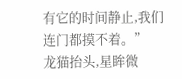有它的时间静止,我们连门都摸不着。”
龙猫抬头,星眸微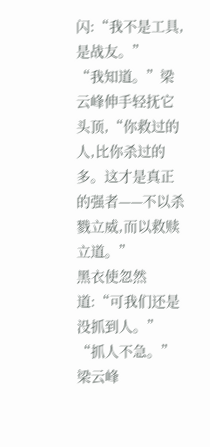闪:“我不是工具,是战友。”
“我知道。”梁云峰伸手轻抚它头顶,“你救过的人,比你杀过的多。这才是真正的强者——不以杀戮立威,而以救赎立道。”
黑衣使忽然道:“可我们还是没抓到人。”
“抓人不急。”梁云峰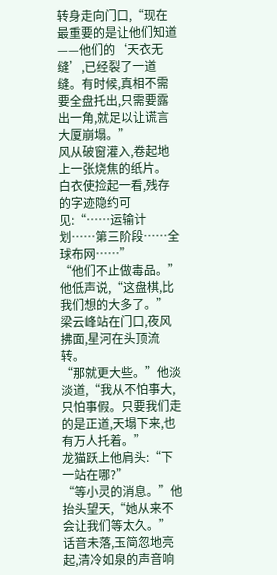转身走向门口,“现在最重要的是让他们知道——他们的‘天衣无缝’,已经裂了一道缝。有时候,真相不需要全盘托出,只需要露出一角,就足以让谎言大厦崩塌。”
风从破窗灌入,卷起地上一张烧焦的纸片。
白衣使捡起一看,残存的字迹隐约可见:“……运输计划……第三阶段……全球布网……”
“他们不止做毒品。”他低声说,“这盘棋,比我们想的大多了。”
梁云峰站在门口,夜风拂面,星河在头顶流转。
“那就更大些。”他淡淡道,“我从不怕事大,只怕事假。只要我们走的是正道,天塌下来,也有万人托着。”
龙猫跃上他肩头:“下一站在哪?”
“等小灵的消息。”他抬头望天,“她从来不会让我们等太久。”
话音未落,玉简忽地亮起,清冷如泉的声音响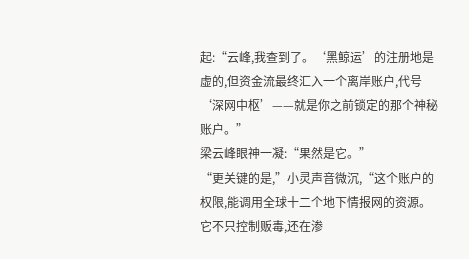起:“云峰,我查到了。‘黑鲸运’的注册地是虚的,但资金流最终汇入一个离岸账户,代号‘深网中枢’——就是你之前锁定的那个神秘账户。”
梁云峰眼神一凝:“果然是它。”
“更关键的是,”小灵声音微沉,“这个账户的权限,能调用全球十二个地下情报网的资源。它不只控制贩毒,还在渗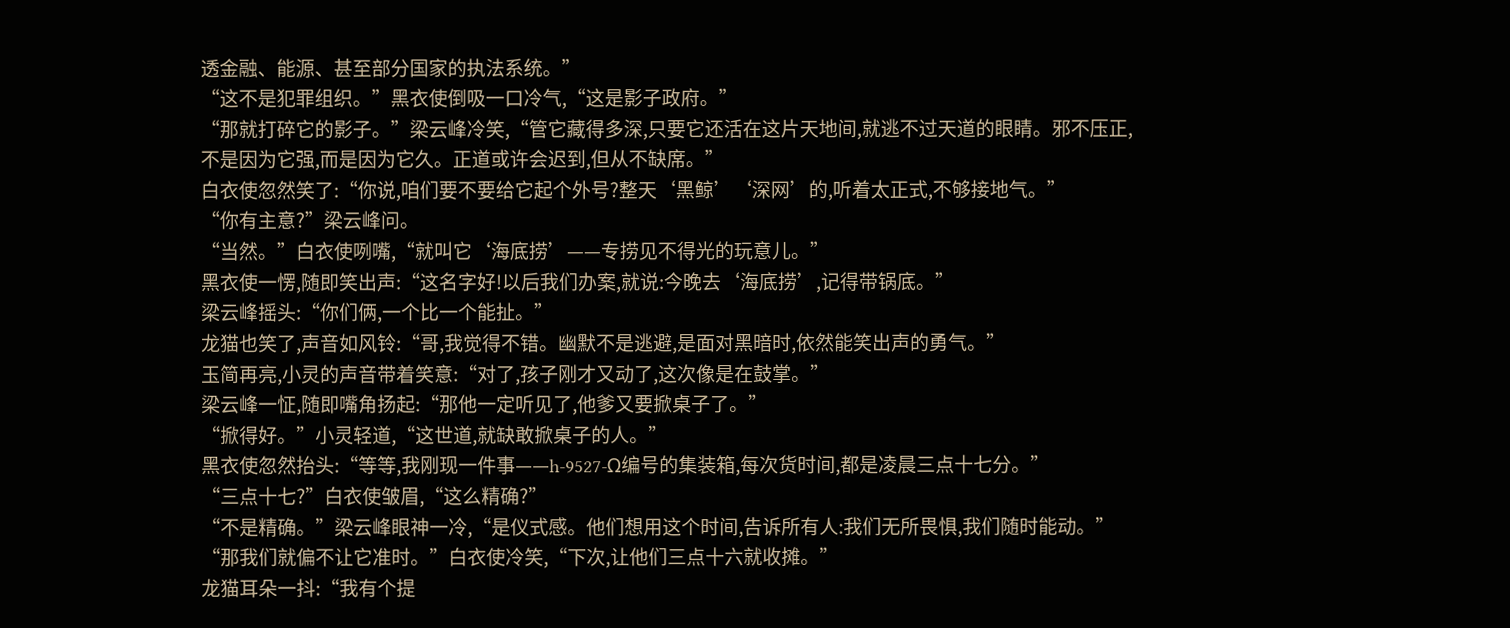透金融、能源、甚至部分国家的执法系统。”
“这不是犯罪组织。”黑衣使倒吸一口冷气,“这是影子政府。”
“那就打碎它的影子。”梁云峰冷笑,“管它藏得多深,只要它还活在这片天地间,就逃不过天道的眼睛。邪不压正,不是因为它强,而是因为它久。正道或许会迟到,但从不缺席。”
白衣使忽然笑了:“你说,咱们要不要给它起个外号?整天‘黑鲸’‘深网’的,听着太正式,不够接地气。”
“你有主意?”梁云峰问。
“当然。”白衣使咧嘴,“就叫它‘海底捞’——专捞见不得光的玩意儿。”
黑衣使一愣,随即笑出声:“这名字好!以后我们办案,就说:今晚去‘海底捞’,记得带锅底。”
梁云峰摇头:“你们俩,一个比一个能扯。”
龙猫也笑了,声音如风铃:“哥,我觉得不错。幽默不是逃避,是面对黑暗时,依然能笑出声的勇气。”
玉简再亮,小灵的声音带着笑意:“对了,孩子刚才又动了,这次像是在鼓掌。”
梁云峰一怔,随即嘴角扬起:“那他一定听见了,他爹又要掀桌子了。”
“掀得好。”小灵轻道,“这世道,就缺敢掀桌子的人。”
黑衣使忽然抬头:“等等,我刚现一件事——h-9527-Ω编号的集装箱,每次货时间,都是凌晨三点十七分。”
“三点十七?”白衣使皱眉,“这么精确?”
“不是精确。”梁云峰眼神一冷,“是仪式感。他们想用这个时间,告诉所有人:我们无所畏惧,我们随时能动。”
“那我们就偏不让它准时。”白衣使冷笑,“下次,让他们三点十六就收摊。”
龙猫耳朵一抖:“我有个提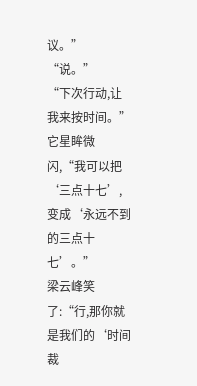议。”
“说。”
“下次行动,让我来按时间。”它星眸微闪,“我可以把‘三点十七’,变成‘永远不到的三点十七’。”
梁云峰笑了:“行,那你就是我们的‘时间裁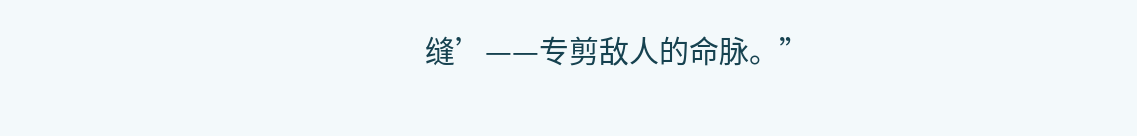缝’——专剪敌人的命脉。”